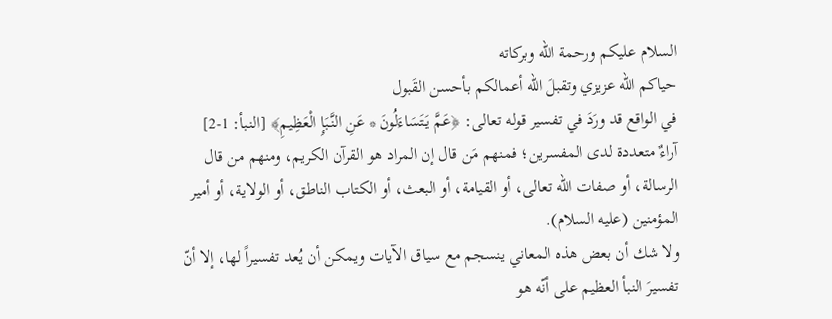السلام عليكم ورحمة الله وبركاته
حياكم الله عزيزي وتقبلَ الله أعمالكم بأحسن القَبول
في الواقع قد ورَدَ في تفسير قوله تعالى: ﴿عَمَّ يَتَسَاءَلُونَ * عَنِ النَّبَإِ الْعَظِيمِ﴾ [النبأ: 1-2]
آراءٌ متعددة لدى المفسرين؛ فمنهم مَن قال إن المراد هو القرآن الكريم، ومنهم من قال الرسالة، أو صفات الله تعالى، أو القيامة، أو البعث، أو الكتاب الناطق، أو الولاية، أو أمير المؤمنين (عليه السلام).
ولا شك أن بعض هذه المعاني ينسجم مع سياق الآيات ويمكن أن يُعد تفسيراً لها، إلا أنّ تفسيرَ النبأ العظيم على أنّه هو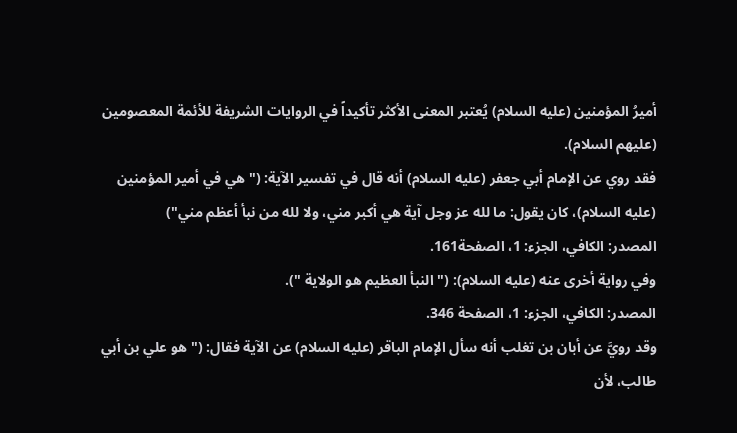أميرُ المؤمنين (عليه السلام) يُعتبر المعنى الأكثر تأكيداً في الروايات الشريفة للأئمة المعصومين (عليهم السلام).
فقد روي عن الإمام أبي جعفر (عليه السلام) أنه قال في تفسير الآية: (" هي في أمير المؤمنين (عليه السلام)، كان يقول: ما لله عز وجل آية هي أكبر مني، ولا لله من نبأ أعظم مني")
المصدر: الكافي، الجزء: 1، الصفحة161.
وفي رواية أخرى عنه (عليه السلام): (" النبأ العظيم هو الولاية ").
المصدر: الكافي، الجزء: 1، الصفحة 346.
وقد رويَّ عن أبان بن تغلب أنه سأل الإمام الباقر (عليه السلام) عن الآية فقال: (" هو علي بن أبي طالب، لأن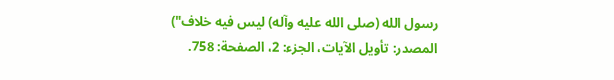رسول الله (صلى الله عليه وآله) ليس فيه خلاف")
المصدر: تأويل الآيات، الجزء: 2، الصفحة: 758.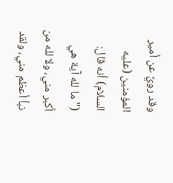وقد رويَّ عن أمير المؤمنين (عليه السلام) أنه قال: ("ما لله آية هي أكبر مني، ولا لله من نبأ أعظم مني، ولقد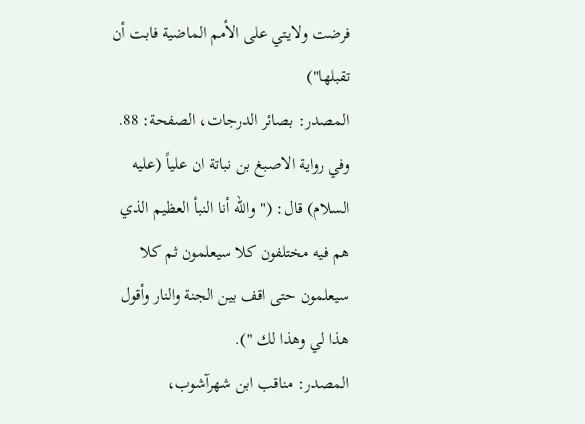فرضت ولايتي على الأمم الماضية فابت أن تقبلها")
المصدر: بصائر الدرجات، الصفحة: 88.
وفي رواية الاصبغ بن نباتة ان علياً (عليه السلام) قال: (" والله أنا النبأ العظيم الذي هم فيه مختلفون كلا سيعلمون ثم كلا سيعلمون حتى اقف بين الجنة والنار وأقول هذا لي وهذا لك ").
المصدر: مناقب ابن شهرآشوب،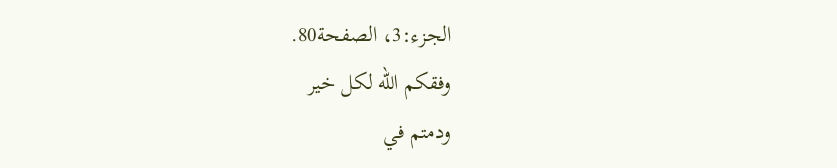الجزء:3، الصفحة80.
وفقكم الله لكل خير
ودمتم في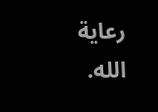رعاية الله.